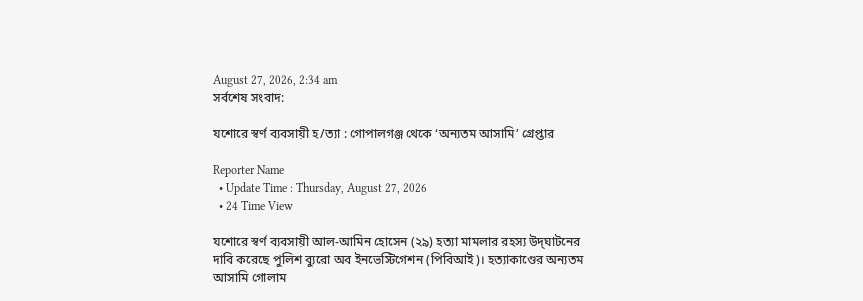August 27, 2026, 2:34 am
সর্বশেষ সংবাদ:

যশোরে স্বর্ণ ব্যবসায়ী হ/ত্যা : গোপালগঞ্জ থেকে ‘অন্যতম আসামি’ গ্রেপ্তার

Reporter Name
  • Update Time : Thursday, August 27, 2026
  • 24 Time View

যশোরে স্বর্ণ ব্যবসায়ী আল-আমিন হোসেন (২৯) হত্যা মামলার রহস্য উদ্‌ঘাটনের দাবি করেছে পুলিশ ব্যুরো অব ইনভেস্টিগেশন (পিবিআই)। হত্যাকাণ্ডের অন্যতম আসামি গোলাম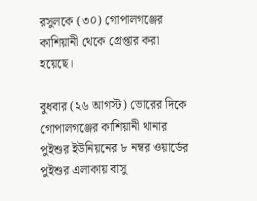রসুলকে (৩০) গোপালগঞ্জের কাশিয়ানী থেকে গ্রেপ্তার করা হয়েছে।

বুধবার (২৬ আগস্ট) ভোরের দিকে গোপালগঞ্জের কাশিয়ানী থানার পুইশুর ইউনিয়নের ৮ নম্বর ওয়ার্ডের পুইশুর এলাকায় বাসু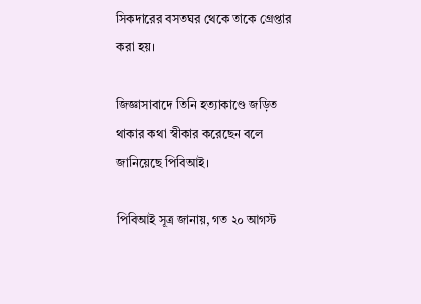সিকদারের বসতঘর থেকে তাকে গ্রেপ্তার করা হয়।

জিজ্ঞাসাবাদে তিনি হত্যাকাণ্ডে জড়িত থাকার কথা স্বীকার করেছেন বলে জানিয়েছে পিবিআই।

পিবিআই সূত্র জানায়, গত ২০ আগস্ট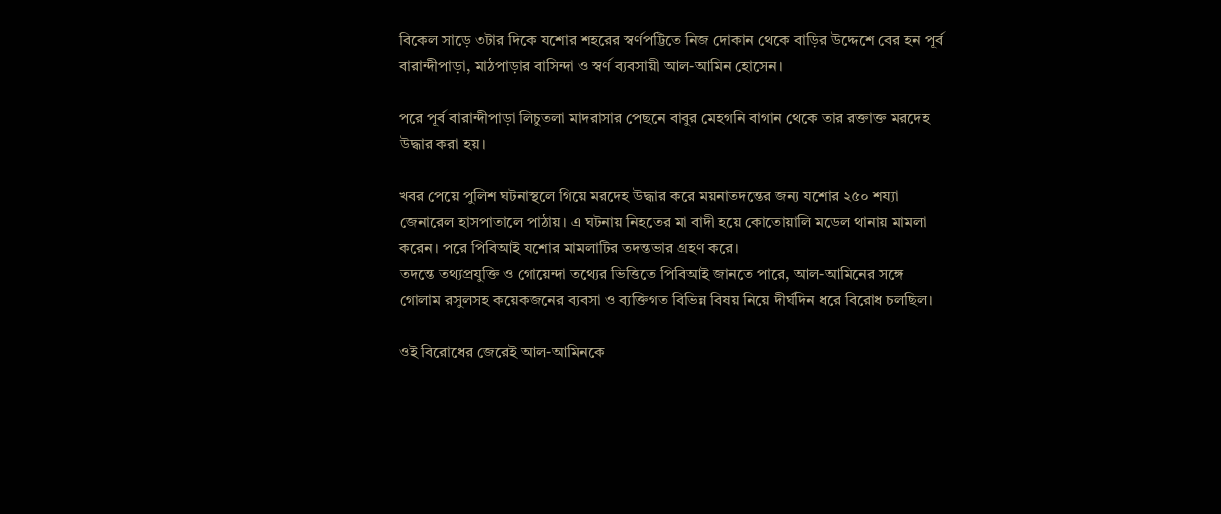বিকেল সাড়ে ৩টার দিকে যশোর শহরের স্বর্ণপট্টিতে নিজ দোকান থেকে বাড়ির উদ্দেশে বের হন পূর্ব বারান্দীপাড়া, মাঠপাড়ার বাসিন্দা ও স্বর্ণ ব্যবসায়ী আল-আমিন হোসেন।

পরে পূর্ব বারান্দীপাড়া লিচুতলা মাদরাসার পেছনে বাবুর মেহগনি বাগান থেকে তার রক্তাক্ত মরদেহ উদ্ধার করা হয়।

খবর পেয়ে পুলিশ ঘটনাস্থলে গিয়ে মরদেহ উদ্ধার করে ময়নাতদন্তের জন্য যশোর ২৫০ শয্যা জেনারেল হাসপাতালে পাঠায়। এ ঘটনায় নিহতের মা বাদী হয়ে কোতোয়ালি মডেল থানায় মামলা করেন। পরে পিবিআই যশোর মামলাটির তদন্তভার গ্রহণ করে।
তদন্তে তথ্যপ্রযুক্তি ও গোয়েন্দা তথ্যের ভিত্তিতে পিবিআই জানতে পারে, আল-আমিনের সঙ্গে গোলাম রসুলসহ কয়েকজনের ব্যবসা ও ব্যক্তিগত বিভিন্ন বিষয় নিয়ে দীর্ঘদিন ধরে বিরোধ চলছিল।

ওই বিরোধের জেরেই আল-আমিনকে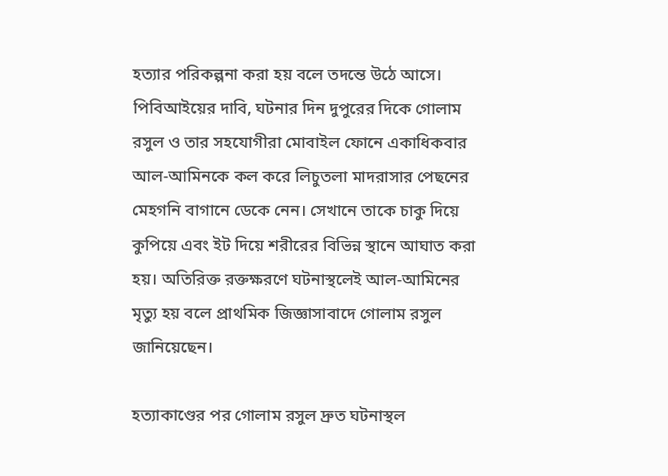হত্যার পরিকল্পনা করা হয় বলে তদন্তে উঠে আসে।
পিবিআইয়ের দাবি, ঘটনার দিন দুপুরের দিকে গোলাম রসুল ও তার সহযোগীরা মোবাইল ফোনে একাধিকবার আল-আমিনকে কল করে লিচুতলা মাদরাসার পেছনের মেহগনি বাগানে ডেকে নেন। সেখানে তাকে চাকু দিয়ে কুপিয়ে এবং ইট দিয়ে শরীরের বিভিন্ন স্থানে আঘাত করা হয়। অতিরিক্ত রক্তক্ষরণে ঘটনাস্থলেই আল-আমিনের মৃত্যু হয় বলে প্রাথমিক জিজ্ঞাসাবাদে গোলাম রসুল জানিয়েছেন।

হত্যাকাণ্ডের পর গোলাম রসুল দ্রুত ঘটনাস্থল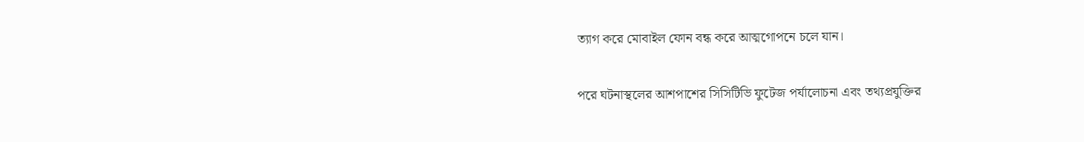ত্যাগ করে মোবাইল ফোন বন্ধ করে আত্মগোপনে চলে যান।

পরে ঘটনাস্থলের আশপাশের সিসিটিভি ফুটেজ পর্যালোচনা এবং তথ্যপ্রযুক্তির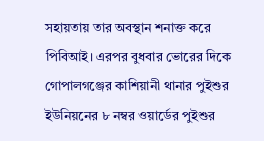সহায়তায় তার অবস্থান শনাক্ত করে পিবিআই। এরপর বুধবার ভোরের দিকে গোপালগঞ্জের কাশিয়ানী থানার পুইশুর ইউনিয়নের ৮ নম্বর ওয়ার্ডের পুইশুর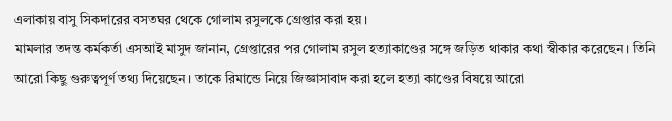এলাকায় বাসু সিকদারের বসতঘর থেকে গোলাম রসুলকে গ্রেপ্তার করা হয়।
মামলার তদন্ত কর্মকর্তা এসআই মাসুদ জানান, গ্রেপ্তারের পর গোলাম রসুল হত্যাকাণ্ডের সঙ্গে জড়িত থাকার কথা স্বীকার করেছেন। তিনি আরো কিছু গুরুত্বপূর্ণ তথ্য দিয়েছেন। তাকে রিমান্ডে নিয়ে জিজ্ঞাসাবাদ করা হলে হত্যা কাণ্ডের বিষয়ে আরো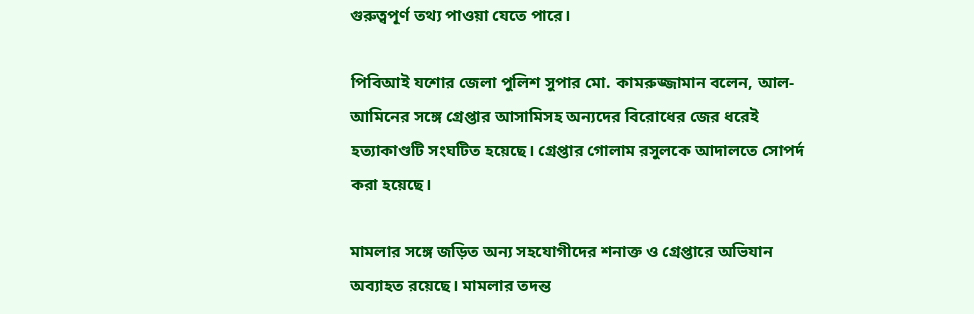গুরুত্বপূর্ণ তথ্য পাওয়া যেতে পারে।

পিবিআই যশোর জেলা পুলিশ সুপার মো. কামরুজ্জামান বলেন, আল-আমিনের সঙ্গে গ্রেপ্তার আসামিসহ অন্যদের বিরোধের জের ধরেই হত্যাকাণ্ডটি সংঘটিত হয়েছে। গ্রেপ্তার গোলাম রসুলকে আদালতে সোপর্দ করা হয়েছে।

মামলার সঙ্গে জড়িত অন্য সহযোগীদের শনাক্ত ও গ্রেপ্তারে অভিযান অব্যাহত রয়েছে। মামলার তদন্ত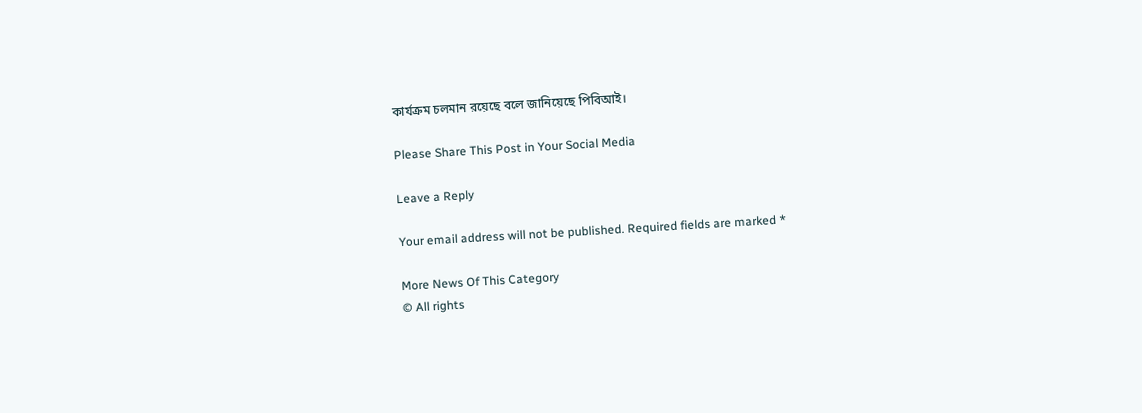কার্যক্রম চলমান রয়েছে বলে জানিয়েছে পিবিআই।

Please Share This Post in Your Social Media

Leave a Reply

Your email address will not be published. Required fields are marked *

More News Of This Category
© All rights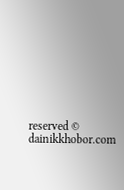reserved © dainikkhobor.com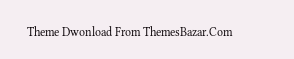Theme Dwonload From ThemesBazar.Com